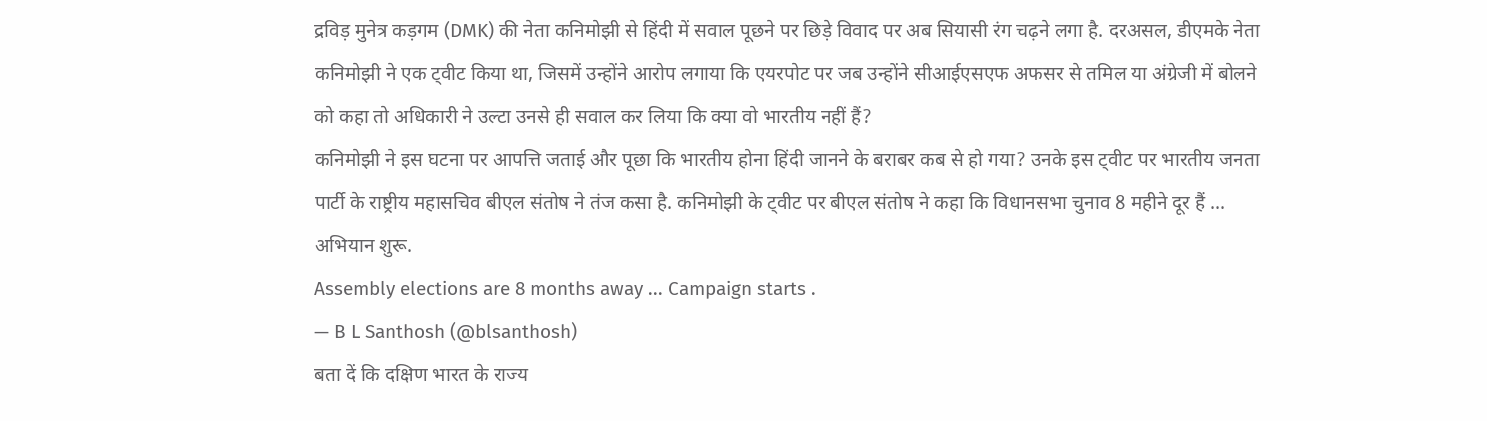द्रविड़ मुनेत्र कड़गम (DMK) की नेता कनिमोझी से हिंदी में सवाल पूछने पर छिड़े विवाद पर अब सियासी रंग चढ़ने लगा है. दरअसल, डीएमके नेता कनिमोझी ने एक ट्वीट किया था, जिसमें उन्होंने आरोप लगाया कि एयरपोट पर जब उन्होंने सीआईएसएफ अफसर से तमिल या अंग्रेजी में बोलने को कहा तो अधिकारी ने उल्टा उनसे ही सवाल कर लिया कि क्या वो भारतीय नहीं हैं?
कनिमोझी ने इस घटना पर आपत्ति जताई और पूछा कि भारतीय होना हिंदी जानने के बराबर कब से हो गया? उनके इस ट्वीट पर भारतीय जनता पार्टी के राष्ट्रीय महासचिव बीएल संतोष ने तंज कसा है. कनिमोझी के ट्वीट पर बीएल संतोष ने कहा कि विधानसभा चुनाव 8 महीने दूर हैं ... अभियान शुरू.
Assembly elections are 8 months away ... Campaign starts .
— B L Santhosh (@blsanthosh)
बता दें कि दक्षिण भारत के राज्य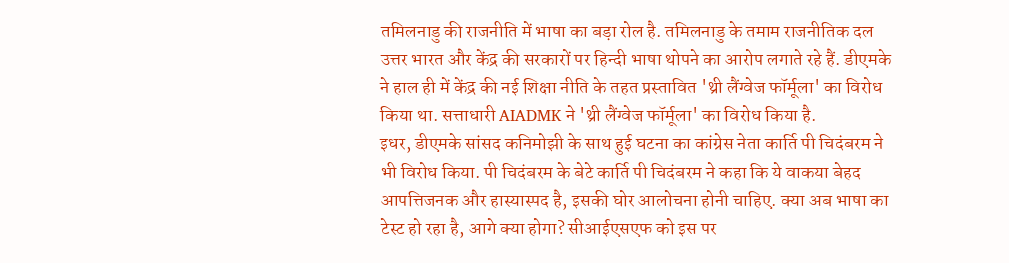तमिलनाडु की राजनीति में भाषा का बड़ा रोल है. तमिलनाडु के तमाम राजनीतिक दल उत्तर भारत और केंद्र की सरकारों पर हिन्दी भाषा थोपने का आरोप लगाते रहे हैं. डीएमके ने हाल ही में केंद्र की नई शिक्षा नीति के तहत प्रस्तावित 'थ्री लैंग्वेज फॉर्मूला' का विरोध किया था. सत्ताधारी AIADMK ने 'थ्री लैंग्वेज फॉर्मूला' का विरोध किया है.
इधर, डीएमके सांसद कनिमोझी के साथ हुई घटना का कांग्रेस नेता कार्ति पी चिदंबरम ने भी विरोध किया. पी चिदंबरम के बेटे कार्ति पी चिदंबरम ने कहा कि ये वाकया बेहद आपत्तिजनक और हास्यास्पद है, इसकी घोर आलोचना होनी चाहिए. क्या अब भाषा का टेस्ट हो रहा है, आगे क्या होगा? सीआईएसएफ को इस पर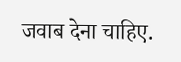जवाब देना चाहिए.